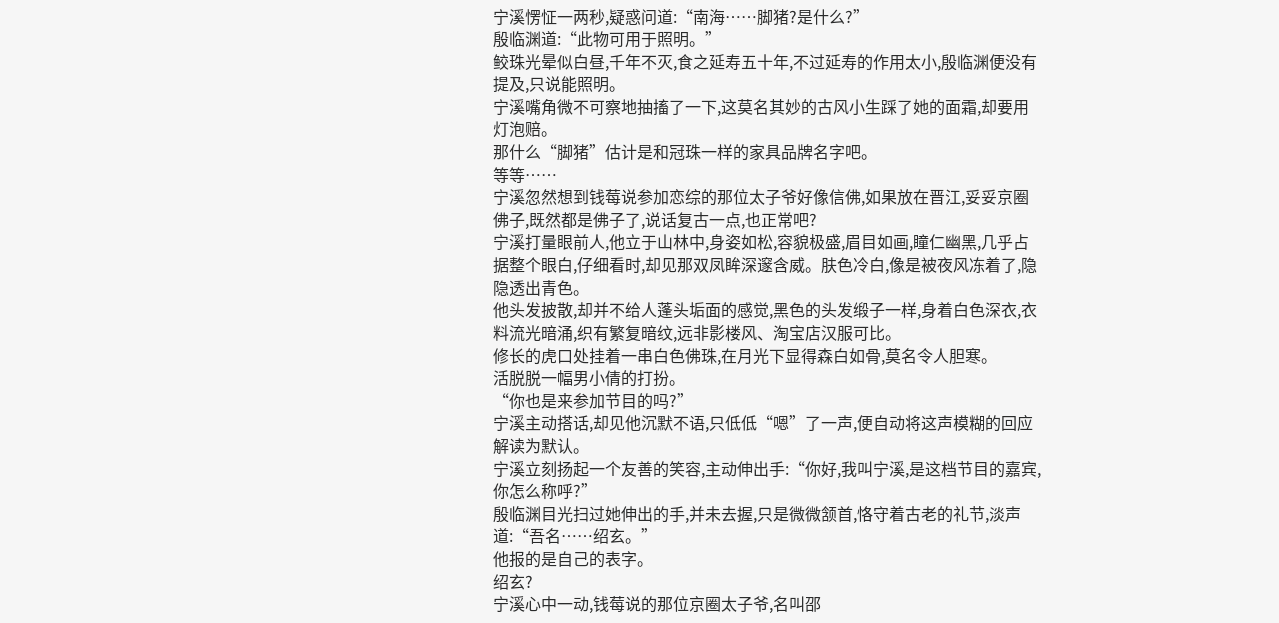宁溪愣怔一两秒,疑惑问道:“南海……脚猪?是什么?”
殷临渊道:“此物可用于照明。”
鲛珠光晕似白昼,千年不灭,食之延寿五十年,不过延寿的作用太小,殷临渊便没有提及,只说能照明。
宁溪嘴角微不可察地抽搐了一下,这莫名其妙的古风小生踩了她的面霜,却要用灯泡赔。
那什么“脚猪”估计是和冠珠一样的家具品牌名字吧。
等等……
宁溪忽然想到钱莓说参加恋综的那位太子爷好像信佛,如果放在晋江,妥妥京圈佛子,既然都是佛子了,说话复古一点,也正常吧?
宁溪打量眼前人,他立于山林中,身姿如松,容貌极盛,眉目如画,瞳仁幽黑,几乎占据整个眼白,仔细看时,却见那双凤眸深邃含威。肤色冷白,像是被夜风冻着了,隐隐透出青色。
他头发披散,却并不给人蓬头垢面的感觉,黑色的头发缎子一样,身着白色深衣,衣料流光暗涌,织有繁复暗纹,远非影楼风、淘宝店汉服可比。
修长的虎口处挂着一串白色佛珠,在月光下显得森白如骨,莫名令人胆寒。
活脱脱一幅男小倩的打扮。
“你也是来参加节目的吗?”
宁溪主动搭话,却见他沉默不语,只低低“嗯”了一声,便自动将这声模糊的回应解读为默认。
宁溪立刻扬起一个友善的笑容,主动伸出手:“你好,我叫宁溪,是这档节目的嘉宾,你怎么称呼?”
殷临渊目光扫过她伸出的手,并未去握,只是微微颔首,恪守着古老的礼节,淡声道:“吾名……绍玄。”
他报的是自己的表字。
绍玄?
宁溪心中一动,钱莓说的那位京圈太子爷,名叫邵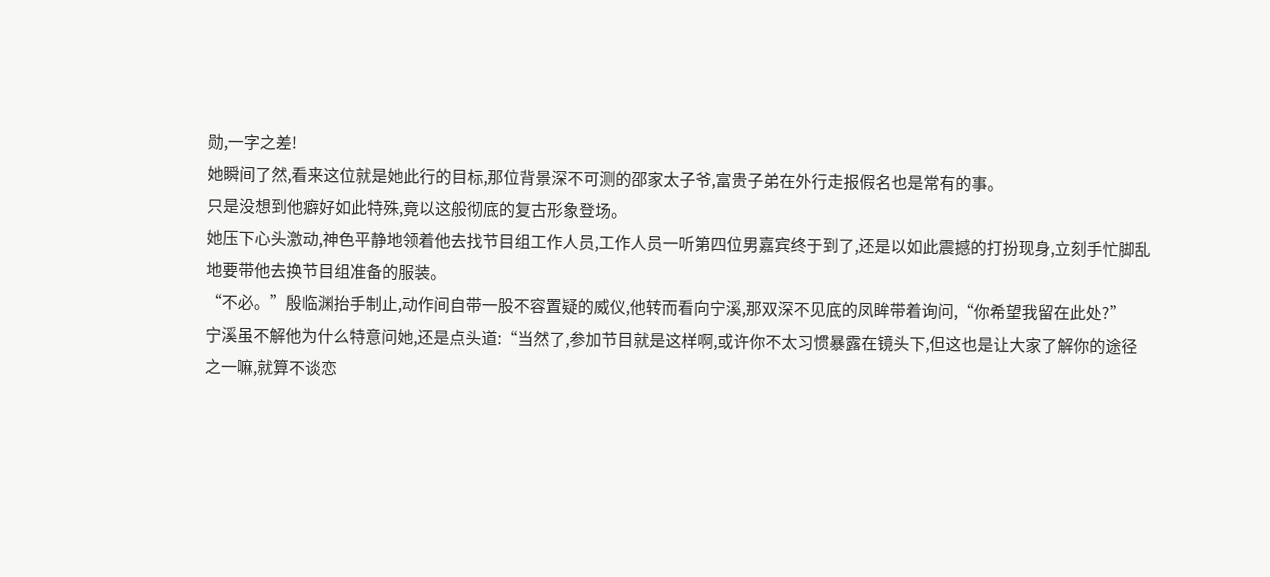勋,一字之差!
她瞬间了然,看来这位就是她此行的目标,那位背景深不可测的邵家太子爷,富贵子弟在外行走报假名也是常有的事。
只是没想到他癖好如此特殊,竟以这般彻底的复古形象登场。
她压下心头激动,神色平静地领着他去找节目组工作人员,工作人员一听第四位男嘉宾终于到了,还是以如此震撼的打扮现身,立刻手忙脚乱地要带他去换节目组准备的服装。
“不必。”殷临渊抬手制止,动作间自带一股不容置疑的威仪,他转而看向宁溪,那双深不见底的凤眸带着询问,“你希望我留在此处?”
宁溪虽不解他为什么特意问她,还是点头道:“当然了,参加节目就是这样啊,或许你不太习惯暴露在镜头下,但这也是让大家了解你的途径之一嘛,就算不谈恋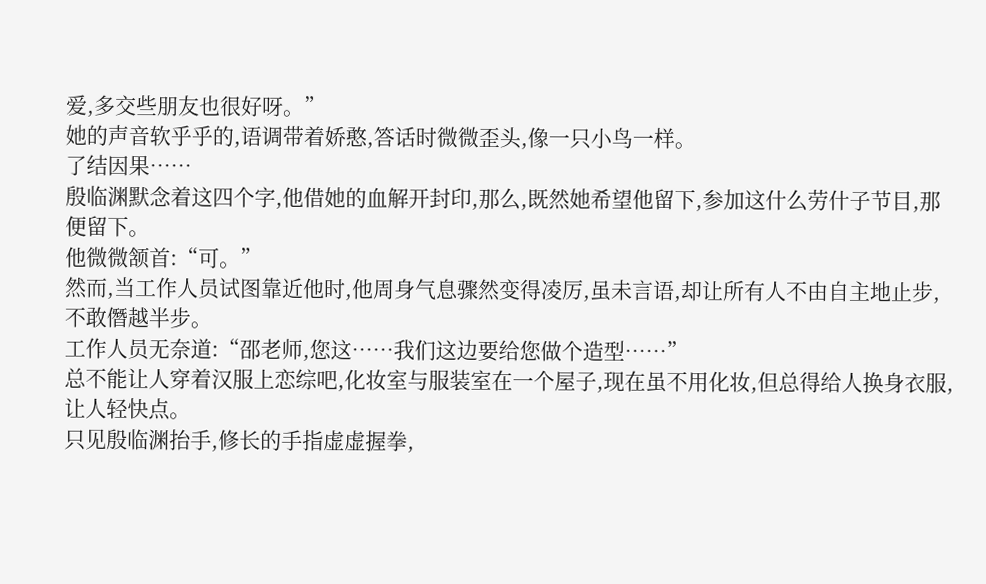爱,多交些朋友也很好呀。”
她的声音软乎乎的,语调带着娇憨,答话时微微歪头,像一只小鸟一样。
了结因果……
殷临渊默念着这四个字,他借她的血解开封印,那么,既然她希望他留下,参加这什么劳什子节目,那便留下。
他微微颔首:“可。”
然而,当工作人员试图靠近他时,他周身气息骤然变得凌厉,虽未言语,却让所有人不由自主地止步,不敢僭越半步。
工作人员无奈道:“邵老师,您这……我们这边要给您做个造型……”
总不能让人穿着汉服上恋综吧,化妆室与服装室在一个屋子,现在虽不用化妆,但总得给人换身衣服,让人轻快点。
只见殷临渊抬手,修长的手指虚虚握拳,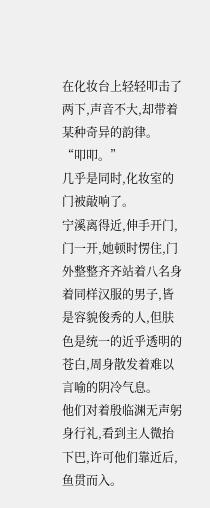在化妆台上轻轻叩击了两下,声音不大,却带着某种奇异的韵律。
“叩叩。”
几乎是同时,化妆室的门被敲响了。
宁溪离得近,伸手开门,门一开,她顿时愣住,门外整整齐齐站着八名身着同样汉服的男子,皆是容貌俊秀的人,但肤色是统一的近乎透明的苍白,周身散发着难以言喻的阴冷气息。
他们对着殷临渊无声躬身行礼,看到主人微抬下巴,许可他们靠近后,鱼贯而入。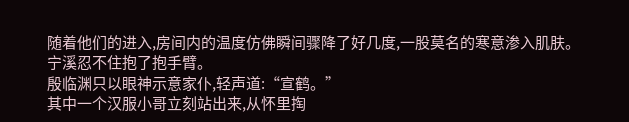随着他们的进入,房间内的温度仿佛瞬间骤降了好几度,一股莫名的寒意渗入肌肤。
宁溪忍不住抱了抱手臂。
殷临渊只以眼神示意家仆,轻声道:“宣鹤。”
其中一个汉服小哥立刻站出来,从怀里掏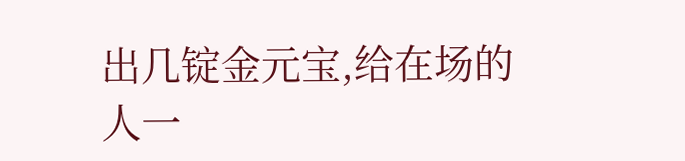出几锭金元宝,给在场的人一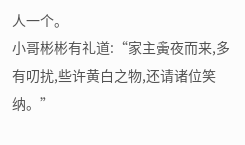人一个。
小哥彬彬有礼道:“家主夤夜而来,多有叨扰,些许黄白之物,还请诸位笑纳。”